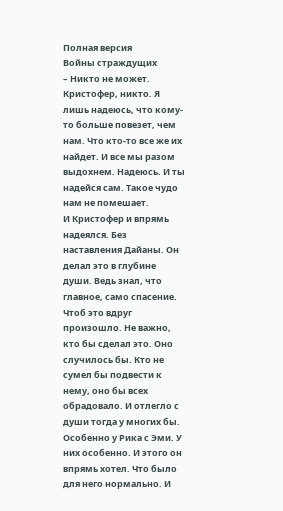Полная версия
Войны страждущих
– Никто не может. Кристофер, никто. Я лишь надеюсь, что кому-то больше повезет, чем нам. Что кто-то все же их найдет. И все мы разом выдохнем. Надеюсь. И ты надейся сам. Такое чудо нам не помешает.
И Кристофер и впрямь надеялся. Без наставления Дайаны. Он делал это в глубине души. Ведь знал, что главное, само спасение. Чтоб это вдруг произошло. Не важно, кто бы сделал это. Оно случилось бы. Кто не сумел бы подвести к нему, оно бы всех обрадовало. И отлегло с души тогда у многих бы. Особенно у Рика с Эми. У них особенно. И этого он впрямь хотел. Что было для него нормально. И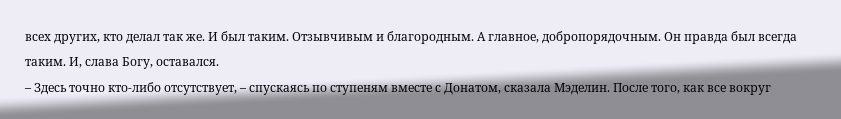всех других, кто делал так же. И был таким. Отзывчивым и благородным. А главное, добропорядочным. Он правда был всегда таким. И, слава Богу, оставался.
– Здесь точно кто-либо отсутствует, – спускаясь по ступеням вместе с Донатом, сказала Мэделин. После того, как все вокруг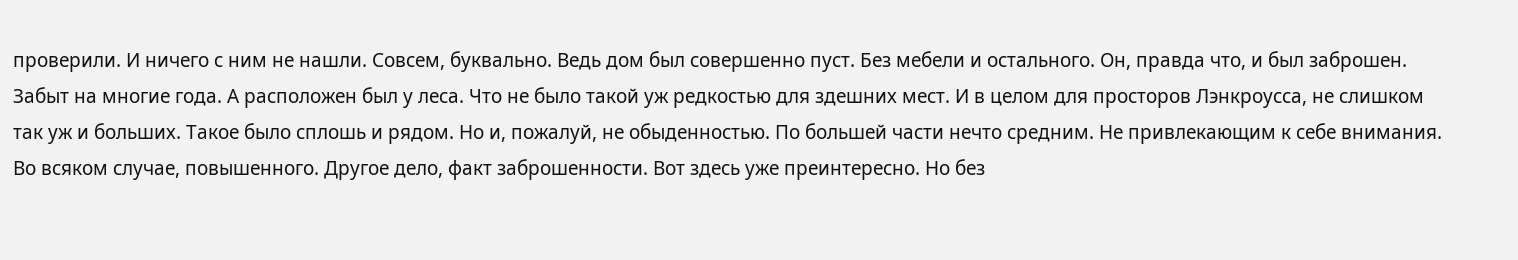проверили. И ничего с ним не нашли. Совсем, буквально. Ведь дом был совершенно пуст. Без мебели и остального. Он, правда что, и был заброшен. Забыт на многие года. А расположен был у леса. Что не было такой уж редкостью для здешних мест. И в целом для просторов Лэнкроусса, не слишком так уж и больших. Такое было сплошь и рядом. Но и, пожалуй, не обыденностью. По большей части нечто средним. Не привлекающим к себе внимания. Во всяком случае, повышенного. Другое дело, факт заброшенности. Вот здесь уже преинтересно. Но без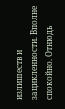излишеств и зацикленности. Вполне спокойно. Отнюдь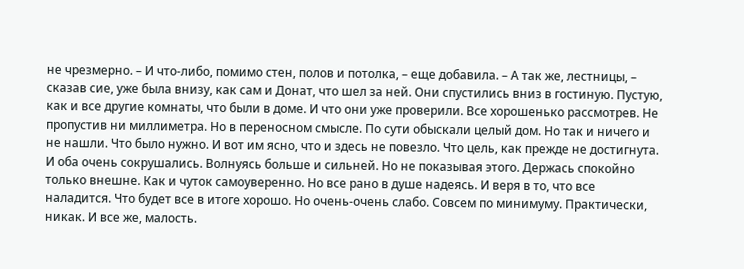не чрезмерно. – И что-либо, помимо стен, полов и потолка, – еще добавила. – А так же, лестницы, – сказав сие, уже была внизу, как сам и Донат, что шел за ней. Они спустились вниз в гостиную. Пустую, как и все другие комнаты, что были в доме. И что они уже проверили. Все хорошенько рассмотрев. Не пропустив ни миллиметра. Но в переносном смысле. По сути обыскали целый дом. Но так и ничего и не нашли. Что было нужно. И вот им ясно, что и здесь не повезло. Что цель, как прежде не достигнута. И оба очень сокрушались. Волнуясь больше и сильней. Но не показывая этого. Держась спокойно только внешне. Как и чуток самоуверенно. Но все рано в душе надеясь. И веря в то, что все наладится. Что будет все в итоге хорошо. Но очень-очень слабо. Совсем по минимуму. Практически, никак. И все же, малость.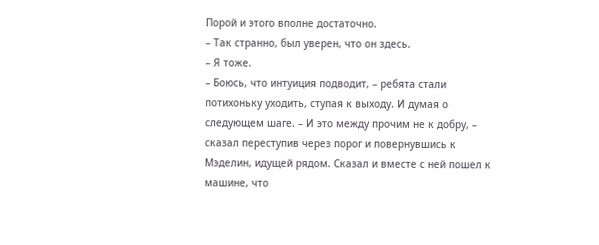Порой и этого вполне достаточно.
– Так странно, был уверен, что он здесь.
– Я тоже.
– Боюсь, что интуиция подводит, – ребята стали потихоньку уходить, ступая к выходу. И думая о следующем шаге. – И это между прочим не к добру, – сказал переступив через порог и повернувшись к Мэделин, идущей рядом. Сказал и вместе с ней пошел к машине, что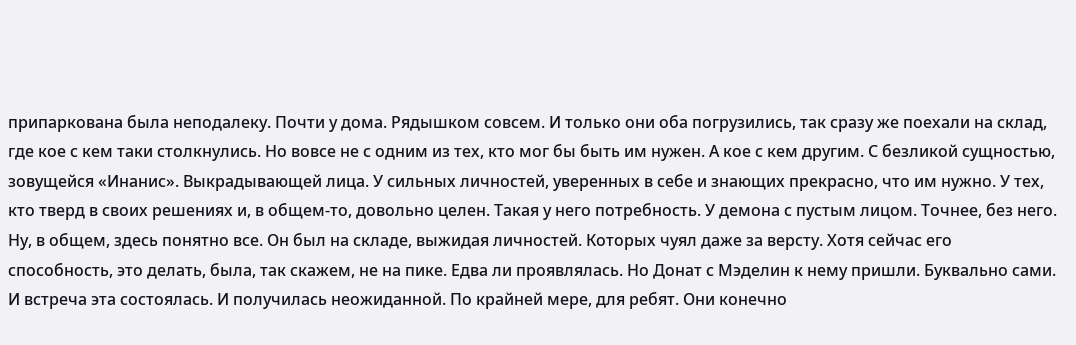припаркована была неподалеку. Почти у дома. Рядышком совсем. И только они оба погрузились, так сразу же поехали на склад, где кое с кем таки столкнулись. Но вовсе не с одним из тех, кто мог бы быть им нужен. А кое с кем другим. С безликой сущностью, зовущейся «Инанис». Выкрадывающей лица. У сильных личностей, уверенных в себе и знающих прекрасно, что им нужно. У тех, кто тверд в своих решениях и, в общем-то, довольно целен. Такая у него потребность. У демона с пустым лицом. Точнее, без него. Ну, в общем, здесь понятно все. Он был на складе, выжидая личностей. Которых чуял даже за версту. Хотя сейчас его способность, это делать, была, так скажем, не на пике. Едва ли проявлялась. Но Донат с Мэделин к нему пришли. Буквально сами. И встреча эта состоялась. И получилась неожиданной. По крайней мере, для ребят. Они конечно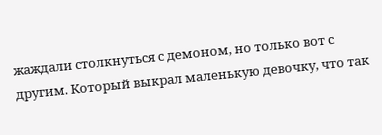жаждали столкнуться с демоном, но только вот с другим. Который выкрал маленькую девочку, что так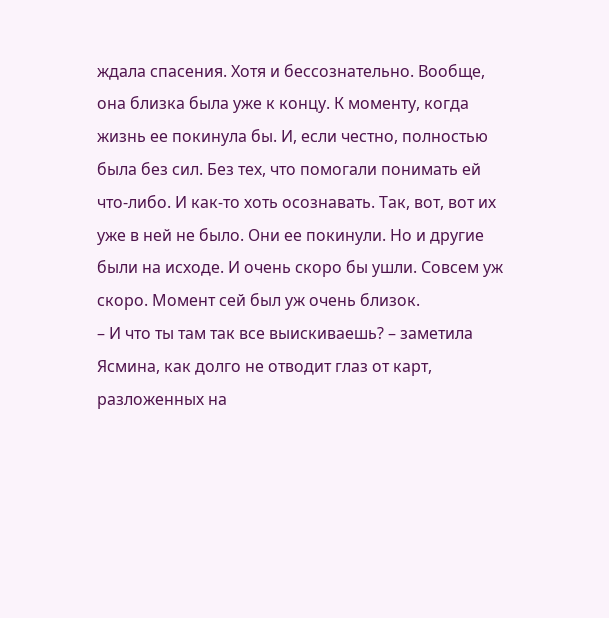ждала спасения. Хотя и бессознательно. Вообще, она близка была уже к концу. К моменту, когда жизнь ее покинула бы. И, если честно, полностью была без сил. Без тех, что помогали понимать ей что-либо. И как-то хоть осознавать. Так, вот, вот их уже в ней не было. Они ее покинули. Но и другие были на исходе. И очень скоро бы ушли. Совсем уж скоро. Момент сей был уж очень близок.
– И что ты там так все выискиваешь? – заметила Ясмина, как долго не отводит глаз от карт, разложенных на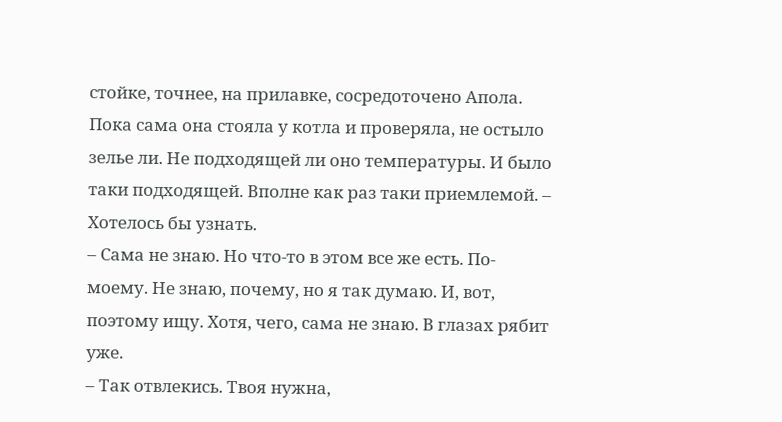стойке, точнее, на прилавке, сосредоточено Апола. Пока сама она стояла у котла и проверяла, не остыло зелье ли. Не подходящей ли оно температуры. И было таки подходящей. Вполне как раз таки приемлемой. – Хотелось бы узнать.
– Сама не знаю. Но что-то в этом все же есть. По-моему. Не знаю, почему, но я так думаю. И, вот, поэтому ищу. Хотя, чего, сама не знаю. В глазах рябит уже.
– Так отвлекись. Твоя нужна,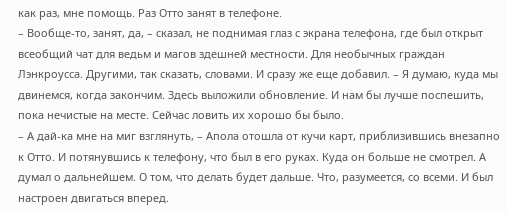как раз, мне помощь. Раз Отто занят в телефоне.
– Вообще-то, занят, да, – сказал, не поднимая глаз с экрана телефона, где был открыт всеобщий чат для ведьм и магов здешней местности. Для необычных граждан Лэнкроусса. Другими, так сказать, словами. И сразу же еще добавил. – Я думаю, куда мы двинемся, когда закончим. Здесь выложили обновление. И нам бы лучше поспешить, пока нечистые на месте. Сейчас ловить их хорошо бы было.
– А дай-ка мне на миг взглянуть, – Апола отошла от кучи карт, приблизившись внезапно к Отто. И потянувшись к телефону, что был в его руках. Куда он больше не смотрел. А думал о дальнейшем. О том, что делать будет дальше. Что, разумеется, со всеми. И был настроен двигаться вперед.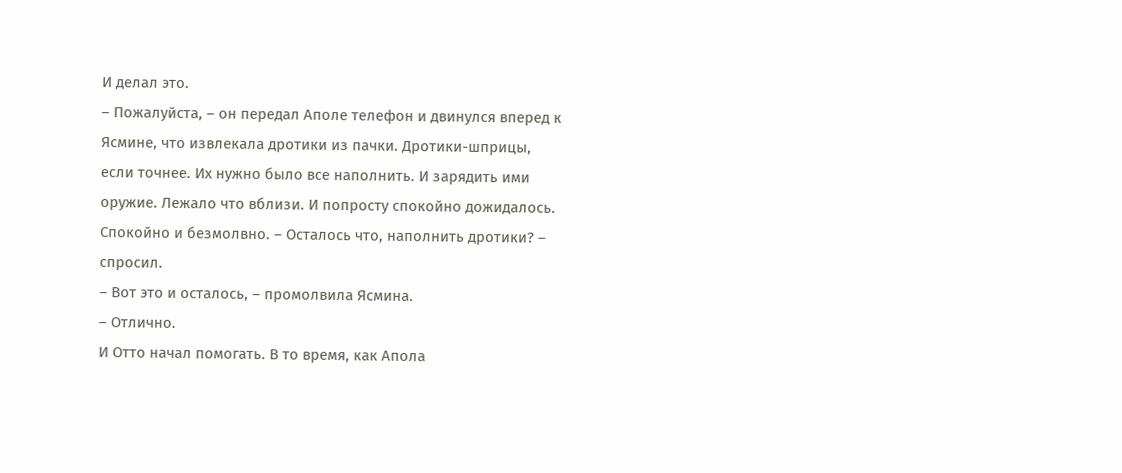И делал это.
– Пожалуйста, – он передал Аполе телефон и двинулся вперед к Ясмине, что извлекала дротики из пачки. Дротики-шприцы, если точнее. Их нужно было все наполнить. И зарядить ими оружие. Лежало что вблизи. И попросту спокойно дожидалось. Спокойно и безмолвно. – Осталось что, наполнить дротики? – спросил.
– Вот это и осталось, – промолвила Ясмина.
– Отлично.
И Отто начал помогать. В то время, как Апола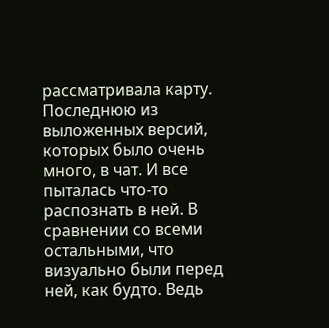рассматривала карту. Последнюю из выложенных версий, которых было очень много, в чат. И все пыталась что-то распознать в ней. В сравнении со всеми остальными, что визуально были перед ней, как будто. Ведь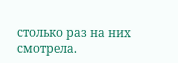столько раз на них смотрела.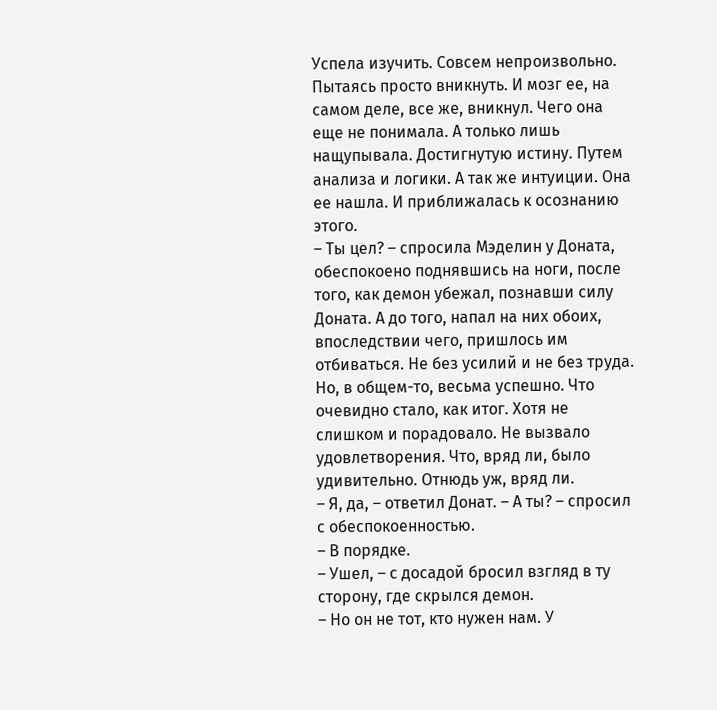Успела изучить. Совсем непроизвольно. Пытаясь просто вникнуть. И мозг ее, на самом деле, все же, вникнул. Чего она еще не понимала. А только лишь нащупывала. Достигнутую истину. Путем анализа и логики. А так же интуиции. Она ее нашла. И приближалась к осознанию этого.
– Ты цел? – спросила Мэделин у Доната, обеспокоено поднявшись на ноги, после того, как демон убежал, познавши силу Доната. А до того, напал на них обоих, впоследствии чего, пришлось им отбиваться. Не без усилий и не без труда. Но, в общем-то, весьма успешно. Что очевидно стало, как итог. Хотя не слишком и порадовало. Не вызвало удовлетворения. Что, вряд ли, было удивительно. Отнюдь уж, вряд ли.
– Я, да, – ответил Донат. – А ты? – спросил с обеспокоенностью.
– В порядке.
– Ушел, – с досадой бросил взгляд в ту сторону, где скрылся демон.
– Но он не тот, кто нужен нам. У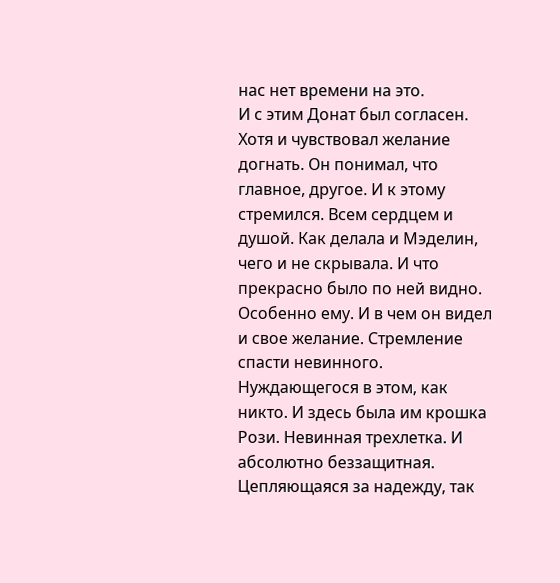нас нет времени на это.
И с этим Донат был согласен. Хотя и чувствовал желание догнать. Он понимал, что главное, другое. И к этому стремился. Всем сердцем и душой. Как делала и Мэделин, чего и не скрывала. И что прекрасно было по ней видно. Особенно ему. И в чем он видел и свое желание. Стремление спасти невинного. Нуждающегося в этом, как никто. И здесь была им крошка Рози. Невинная трехлетка. И абсолютно беззащитная. Цепляющаяся за надежду, так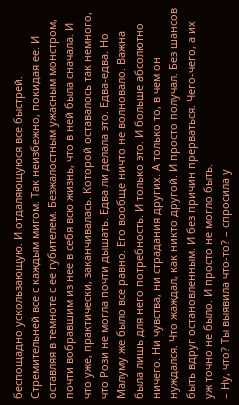беспощадно ускользающую. И отдаляющуюся все быстрей. Стремительней все с каждым мигом. Так неизбежно, покидая ее. И оставляя в темноте с ее губителем. Безжалостным ужасным монстром, почти вобравшим из нее в себя всю жизнь, что в ней была сначала. И что уже, практически, заканчивалась. Которой оставалось так немного, что Рози не могла почти дышать. Едва ли делала это. Едва-едва. Но Малуму же было все равно. Его вообще ничто не волновало. Важна была лишь для него потребность. И только это. И больше абсолютно ничего. Ни чувства, ни страдания других. А только то, в чем он нуждался. Что жаждал, как никто другой. И просто получал. Без шансов быть вдруг остановленным. И без причин прерваться. Чего-чего, а их уж точно не было. И просто не могло быть.
– Ну, что? Ты выявила что-то? – спросила у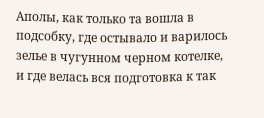Аполы, как только та вошла в подсобку, где остывало и варилось зелье в чугунном черном котелке, и где велась вся подготовка к так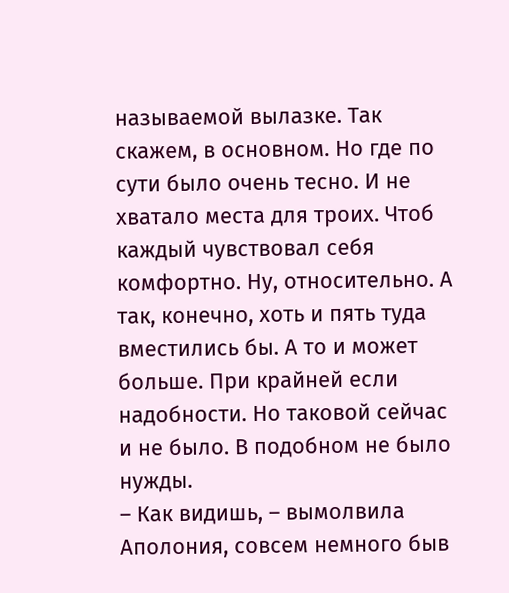называемой вылазке. Так скажем, в основном. Но где по сути было очень тесно. И не хватало места для троих. Чтоб каждый чувствовал себя комфортно. Ну, относительно. А так, конечно, хоть и пять туда вместились бы. А то и может больше. При крайней если надобности. Но таковой сейчас и не было. В подобном не было нужды.
– Как видишь, – вымолвила Аполония, совсем немного быв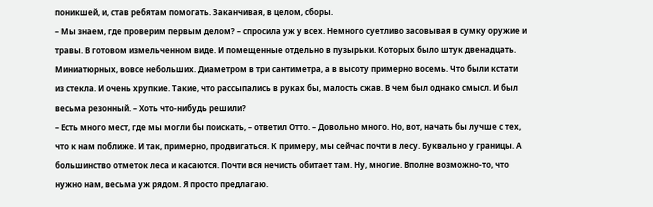поникшей, и, став ребятам помогать. Заканчивая, в целом, сборы.
– Мы знаем, где проверим первым делом? – спросила уж у всех. Немного суетливо засовывая в сумку оружие и травы. В готовом измельченном виде. И помещенные отдельно в пузырьки. Которых было штук двенадцать. Миниатюрных, вовсе небольших. Диаметром в три сантиметра, а в высоту примерно восемь. Что были кстати из стекла. И очень хрупкие. Такие, что рассыпались в руках бы, малость сжав. В чем был однако смысл. И был весьма резонный. – Хоть что-нибудь решили?
– Есть много мест, где мы могли бы поискать, – ответил Отто. – Довольно много. Но, вот, начать бы лучше с тех, что к нам поближе. И так, примерно, продвигаться. К примеру, мы сейчас почти в лесу. Буквально у границы. А большинство отметок леса и касаются. Почти вся нечисть обитает там. Ну, многие. Вполне возможно-то, что нужно нам, весьма уж рядом. Я просто предлагаю.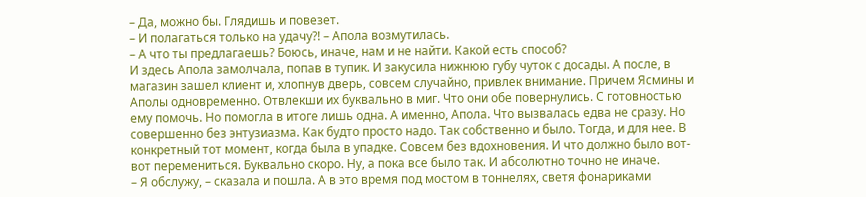– Да, можно бы. Глядишь и повезет.
– И полагаться только на удачу?! – Апола возмутилась.
– А что ты предлагаешь? Боюсь, иначе, нам и не найти. Какой есть способ?
И здесь Апола замолчала, попав в тупик. И закусила нижнюю губу чуток с досады. А после, в магазин зашел клиент и, хлопнув дверь, совсем случайно, привлек внимание. Причем Ясмины и Аполы одновременно. Отвлекши их буквально в миг. Что они обе повернулись. С готовностью ему помочь. Но помогла в итоге лишь одна. А именно, Апола. Что вызвалась едва не сразу. Но совершенно без энтузиазма. Как будто просто надо. Так собственно и было. Тогда, и для нее. В конкретный тот момент, когда была в упадке. Совсем без вдохновения. И что должно было вот-вот перемениться. Буквально скоро. Ну, а пока все было так. И абсолютно точно не иначе.
– Я обслужу, – сказала и пошла. А в это время под мостом в тоннелях, светя фонариками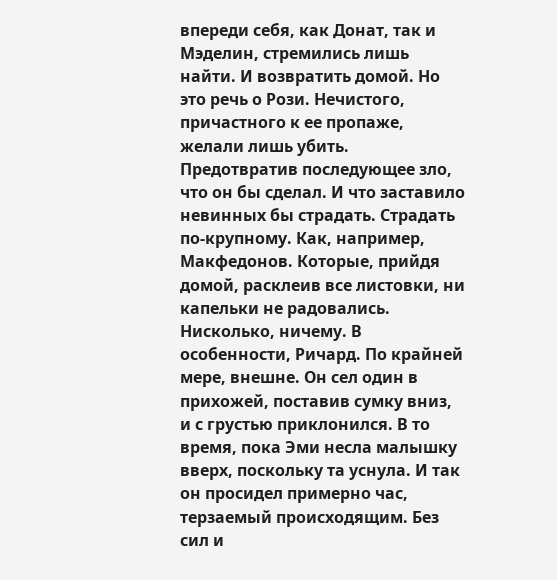впереди себя, как Донат, так и Мэделин, стремились лишь найти. И возвратить домой. Но это речь о Рози. Нечистого, причастного к ее пропаже, желали лишь убить. Предотвратив последующее зло, что он бы сделал. И что заставило невинных бы страдать. Страдать по-крупному. Как, например, Макфедонов. Которые, прийдя домой, расклеив все листовки, ни капельки не радовались. Нисколько, ничему. В особенности, Ричард. По крайней мере, внешне. Он сел один в прихожей, поставив сумку вниз, и с грустью приклонился. В то время, пока Эми несла малышку вверх, поскольку та уснула. И так он просидел примерно час, терзаемый происходящим. Без сил и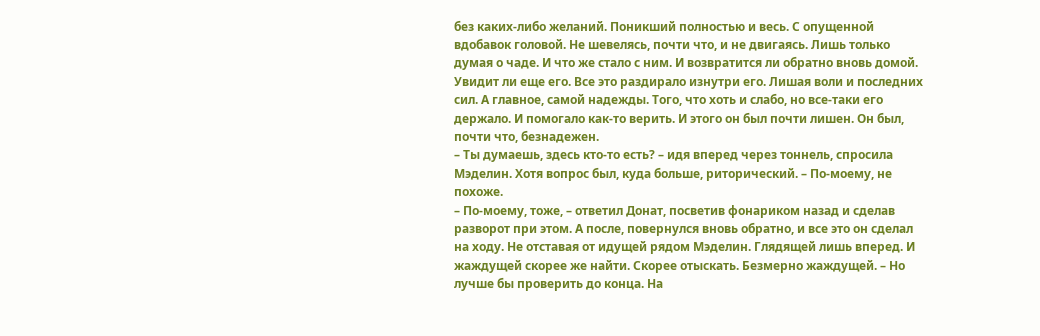без каких-либо желаний. Поникший полностью и весь. С опущенной вдобавок головой. Не шевелясь, почти что, и не двигаясь. Лишь только думая о чаде. И что же стало с ним. И возвратится ли обратно вновь домой. Увидит ли еще его. Все это раздирало изнутри его. Лишая воли и последних сил. А главное, самой надежды. Того, что хоть и слабо, но все-таки его держало. И помогало как-то верить. И этого он был почти лишен. Он был, почти что, безнадежен.
– Ты думаешь, здесь кто-то есть? – идя вперед через тоннель, спросила Мэделин. Хотя вопрос был, куда больше, риторический. – По-моему, не похоже.
– По-моему, тоже, – ответил Донат, посветив фонариком назад и сделав разворот при этом. А после, повернулся вновь обратно, и все это он сделал на ходу. Не отставая от идущей рядом Мэделин. Глядящей лишь вперед. И жаждущей скорее же найти. Скорее отыскать. Безмерно жаждущей. – Но лучше бы проверить до конца. На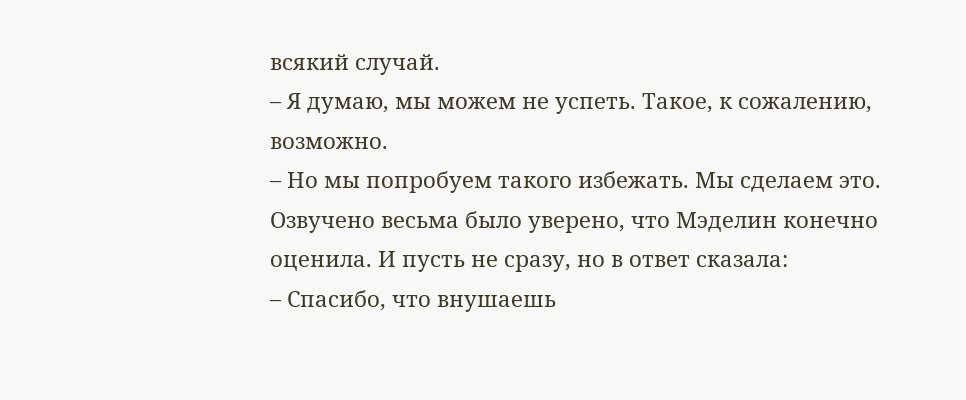всякий случай.
– Я думаю, мы можем не успеть. Такое, к сожалению, возможно.
– Но мы попробуем такого избежать. Мы сделаем это.
Озвучено весьма было уверено, что Мэделин конечно оценила. И пусть не сразу, но в ответ сказала:
– Спасибо, что внушаешь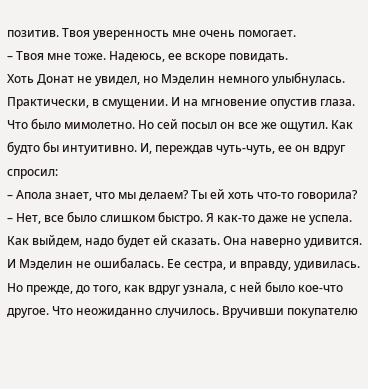позитив. Твоя уверенность мне очень помогает.
– Твоя мне тоже. Надеюсь, ее вскоре повидать.
Хоть Донат не увидел, но Мэделин немного улыбнулась. Практически, в смущении. И на мгновение опустив глаза. Что было мимолетно. Но сей посыл он все же ощутил. Как будто бы интуитивно. И, переждав чуть-чуть, ее он вдруг спросил:
– Апола знает, что мы делаем? Ты ей хоть что-то говорила?
– Нет, все было слишком быстро. Я как-то даже не успела. Как выйдем, надо будет ей сказать. Она наверно удивится.
И Мэделин не ошибалась. Ее сестра, и вправду, удивилась. Но прежде, до того, как вдруг узнала, с ней было кое-что другое. Что неожиданно случилось. Вручивши покупателю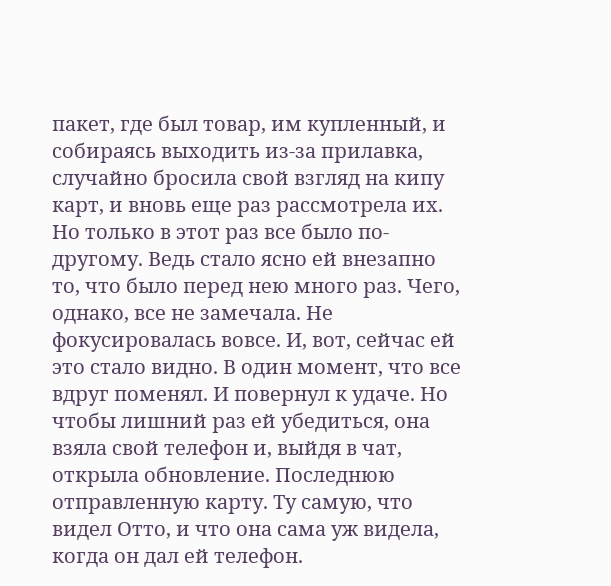пакет, где был товар, им купленный, и собираясь выходить из-за прилавка, случайно бросила свой взгляд на кипу карт, и вновь еще раз рассмотрела их. Но только в этот раз все было по-другому. Ведь стало ясно ей внезапно то, что было перед нею много раз. Чего, однако, все не замечала. Не фокусировалась вовсе. И, вот, сейчас ей это стало видно. В один момент, что все вдруг поменял. И повернул к удаче. Но чтобы лишний раз ей убедиться, она взяла свой телефон и, выйдя в чат, открыла обновление. Последнюю отправленную карту. Ту самую, что видел Отто, и что она сама уж видела, когда он дал ей телефон.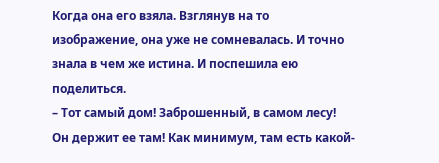Когда она его взяла. Взглянув на то изображение, она уже не сомневалась. И точно знала в чем же истина. И поспешила ею поделиться.
– Тот самый дом! Заброшенный, в самом лесу! Он держит ее там! Как минимум, там есть какой-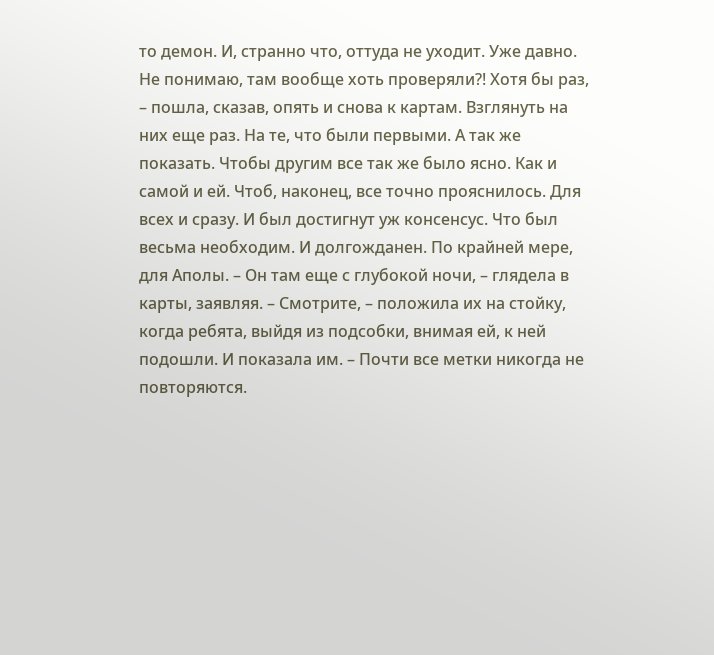то демон. И, странно что, оттуда не уходит. Уже давно. Не понимаю, там вообще хоть проверяли?! Хотя бы раз, – пошла, сказав, опять и снова к картам. Взглянуть на них еще раз. На те, что были первыми. А так же показать. Чтобы другим все так же было ясно. Как и самой и ей. Чтоб, наконец, все точно прояснилось. Для всех и сразу. И был достигнут уж консенсус. Что был весьма необходим. И долгожданен. По крайней мере, для Аполы. – Он там еще с глубокой ночи, – глядела в карты, заявляя. – Смотрите, – положила их на стойку, когда ребята, выйдя из подсобки, внимая ей, к ней подошли. И показала им. – Почти все метки никогда не повторяются.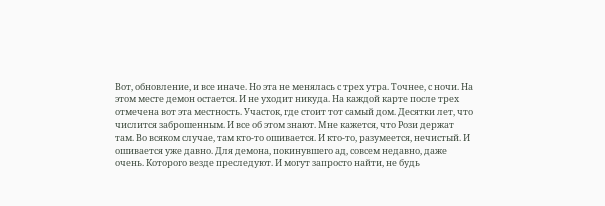Вот, обновление, и все иначе. Но эта не менялась с трех утра. Точнее, с ночи. На этом месте демон остается. И не уходит никуда. На каждой карте после трех отмечена вот эта местность. Участок, где стоит тот самый дом. Десятки лет, что числится заброшенным. И все об этом знают. Мне кажется, что Рози держат там. Во всяком случае, там кто-то ошивается. И кто-то, разумеется, нечистый. И ошивается уже давно. Для демона, покинувшего ад, совсем недавно, даже очень. Которого везде преследуют. И могут запросто найти, не будь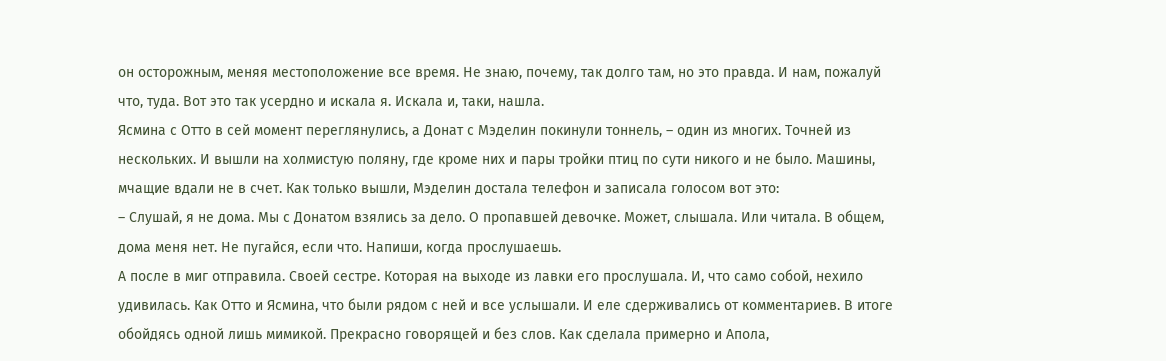он осторожным, меняя местоположение все время. Не знаю, почему, так долго там, но это правда. И нам, пожалуй что, туда. Вот это так усердно и искала я. Искала и, таки, нашла.
Ясмина с Отто в сей момент переглянулись, а Донат с Мэделин покинули тоннель, – один из многих. Точней из нескольких. И вышли на холмистую поляну, где кроме них и пары тройки птиц по сути никого и не было. Машины, мчащие вдали не в счет. Как только вышли, Мэделин достала телефон и записала голосом вот это:
– Слушай, я не дома. Мы с Донатом взялись за дело. О пропавшей девочке. Может, слышала. Или читала. В общем, дома меня нет. Не пугайся, если что. Напиши, когда прослушаешь.
А после в миг отправила. Своей сестре. Которая на выходе из лавки его прослушала. И, что само собой, нехило удивилась. Как Отто и Ясмина, что были рядом с ней и все услышали. И еле сдерживались от комментариев. В итоге обойдясь одной лишь мимикой. Прекрасно говорящей и без слов. Как сделала примерно и Апола,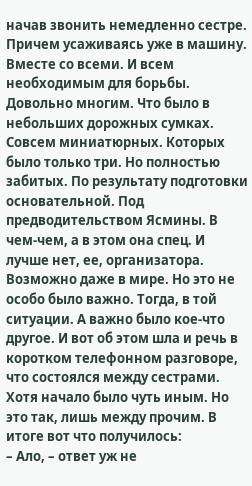начав звонить немедленно сестре. Причем усаживаясь уже в машину. Вместе со всеми. И всем необходимым для борьбы. Довольно многим. Что было в небольших дорожных сумках. Совсем миниатюрных. Которых было только три. Но полностью забитых. По результату подготовки основательной. Под предводительством Ясмины. В чем-чем, а в этом она спец. И лучше нет, ее, организатора. Возможно даже в мире. Но это не особо было важно. Тогда, в той ситуации. А важно было кое-что другое. И вот об этом шла и речь в коротком телефонном разговоре, что состоялся между сестрами. Хотя начало было чуть иным. Но это так, лишь между прочим. В итоге вот что получилось:
– Ало, – ответ уж не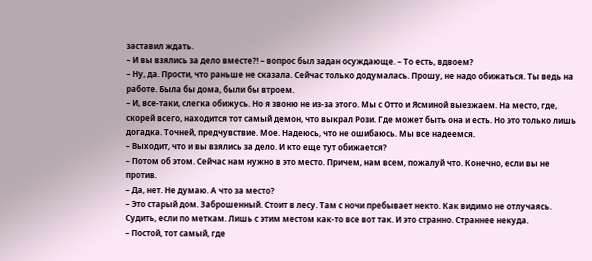заставил ждать.
– И вы взялись за дело вместе?! – вопрос был задан осуждающе. – То есть, вдвоем?
– Ну, да. Прости, что раньше не сказала. Сейчас только додумалась. Прошу, не надо обижаться. Ты ведь на работе. Была бы дома, были бы втроем.
– И, все-таки, слегка обижусь. Но я звоню не из-за этого. Мы с Отто и Ясминой выезжаем. На место, где, скорей всего, находится тот самый демон, что выкрал Рози. Где может быть она и есть. Но это только лишь догадка. Точней, предчувствие. Мое. Надеюсь, что не ошибаюсь. Мы все надеемся.
– Выходит, что и вы взялись за дело. И кто еще тут обижается?
– Потом об этом. Сейчас нам нужно в это место. Причем, нам всем, пожалуй что. Конечно, если вы не против.
– Да, нет. Не думаю. А что за место?
– Это старый дом. Заброшенный. Стоит в лесу. Там с ночи пребывает некто. Как видимо не отлучаясь. Судить, если по меткам. Лишь с этим местом как-то все вот так. И это странно. Страннее некуда.
– Постой, тот самый, где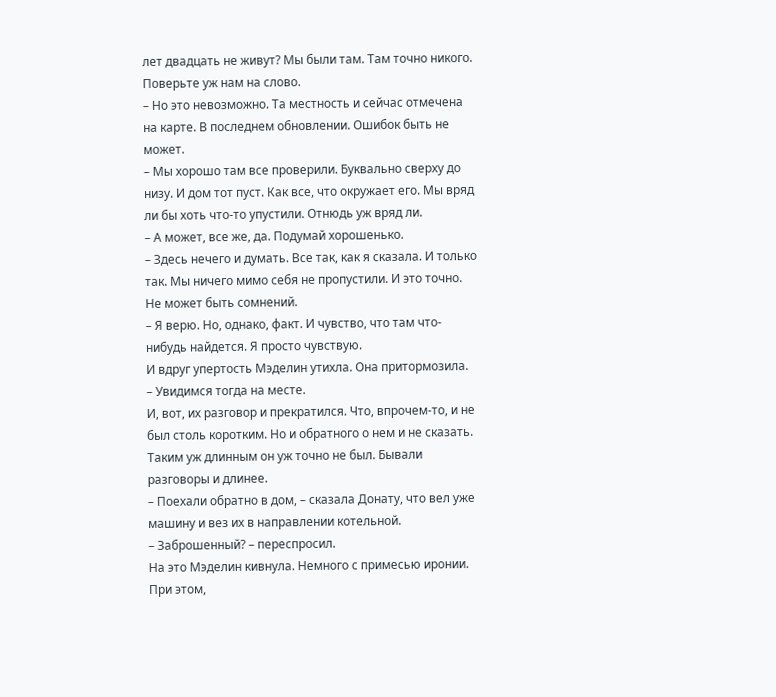лет двадцать не живут? Мы были там. Там точно никого. Поверьте уж нам на слово.
– Но это невозможно. Та местность и сейчас отмечена на карте. В последнем обновлении. Ошибок быть не может.
– Мы хорошо там все проверили. Буквально сверху до низу. И дом тот пуст. Как все, что окружает его. Мы вряд ли бы хоть что-то упустили. Отнюдь уж вряд ли.
– А может, все же, да. Подумай хорошенько.
– Здесь нечего и думать. Все так, как я сказала. И только так. Мы ничего мимо себя не пропустили. И это точно. Не может быть сомнений.
– Я верю. Но, однако, факт. И чувство, что там что-нибудь найдется. Я просто чувствую.
И вдруг упертость Мэделин утихла. Она притормозила.
– Увидимся тогда на месте.
И, вот, их разговор и прекратился. Что, впрочем-то, и не был столь коротким. Но и обратного о нем и не сказать. Таким уж длинным он уж точно не был. Бывали разговоры и длинее.
– Поехали обратно в дом, – сказала Донату, что вел уже машину и вез их в направлении котельной.
– Заброшенный? – переспросил.
На это Мэделин кивнула. Немного с примесью иронии. При этом,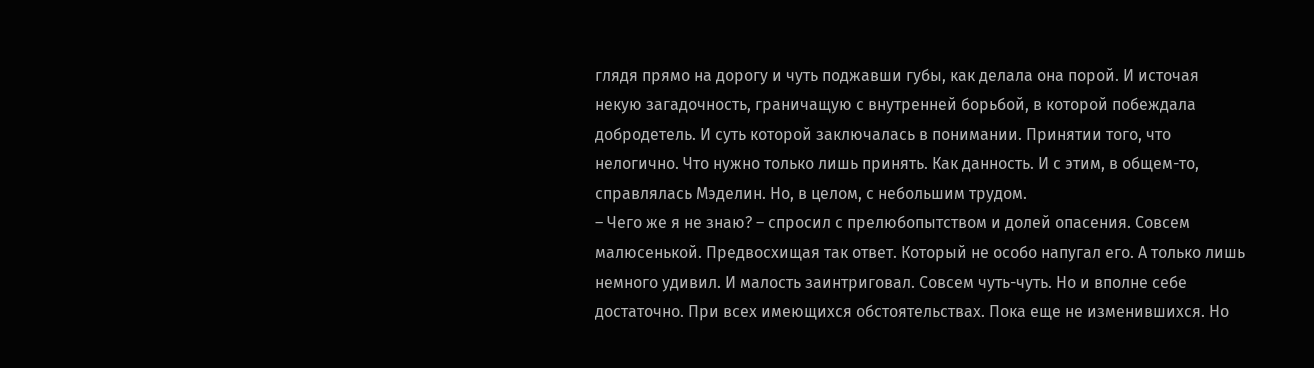глядя прямо на дорогу и чуть поджавши губы, как делала она порой. И источая некую загадочность, граничащую с внутренней борьбой, в которой побеждала добродетель. И суть которой заключалась в понимании. Принятии того, что нелогично. Что нужно только лишь принять. Как данность. И с этим, в общем-то, справлялась Мэделин. Но, в целом, с небольшим трудом.
– Чего же я не знаю? – спросил с прелюбопытством и долей опасения. Совсем малюсенькой. Предвосхищая так ответ. Который не особо напугал его. А только лишь немного удивил. И малость заинтриговал. Совсем чуть-чуть. Но и вполне себе достаточно. При всех имеющихся обстоятельствах. Пока еще не изменившихся. Но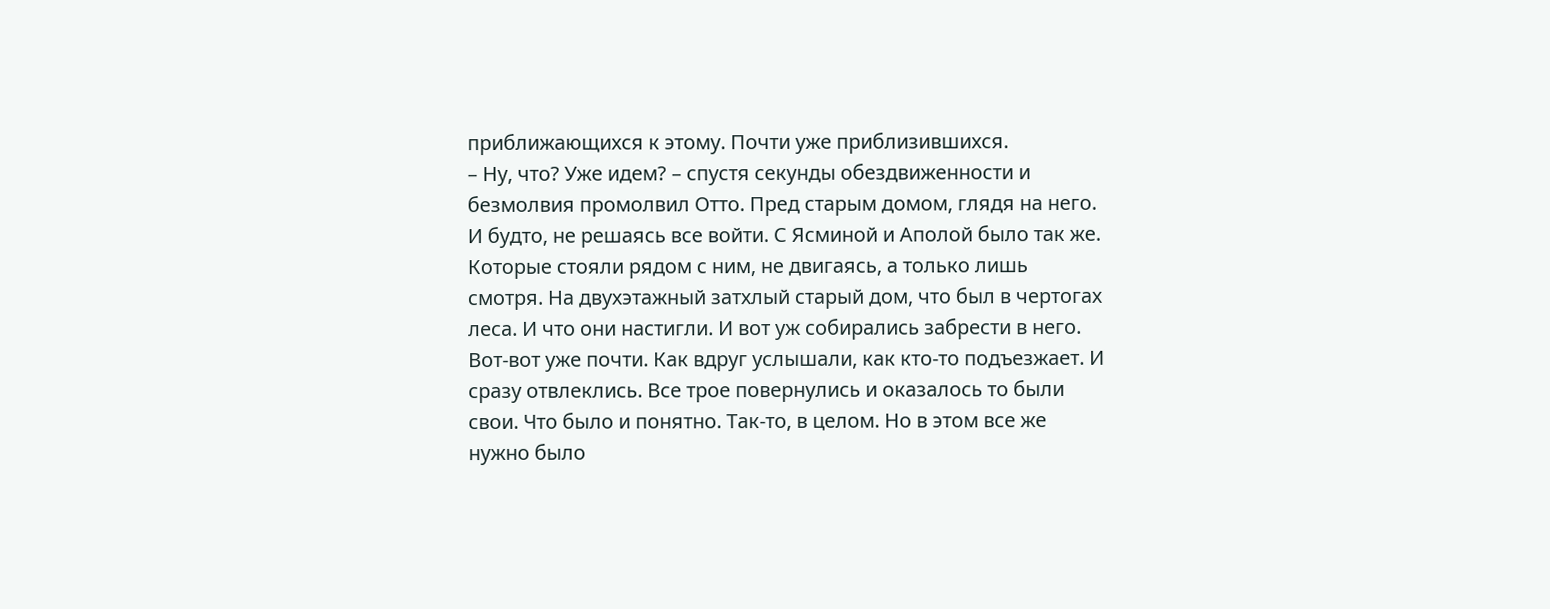приближающихся к этому. Почти уже приблизившихся.
– Ну, что? Уже идем? – спустя секунды обездвиженности и безмолвия промолвил Отто. Пред старым домом, глядя на него. И будто, не решаясь все войти. С Ясминой и Аполой было так же. Которые стояли рядом с ним, не двигаясь, а только лишь смотря. На двухэтажный затхлый старый дом, что был в чертогах леса. И что они настигли. И вот уж собирались забрести в него. Вот-вот уже почти. Как вдруг услышали, как кто-то подъезжает. И сразу отвлеклись. Все трое повернулись и оказалось то были свои. Что было и понятно. Так-то, в целом. Но в этом все же нужно было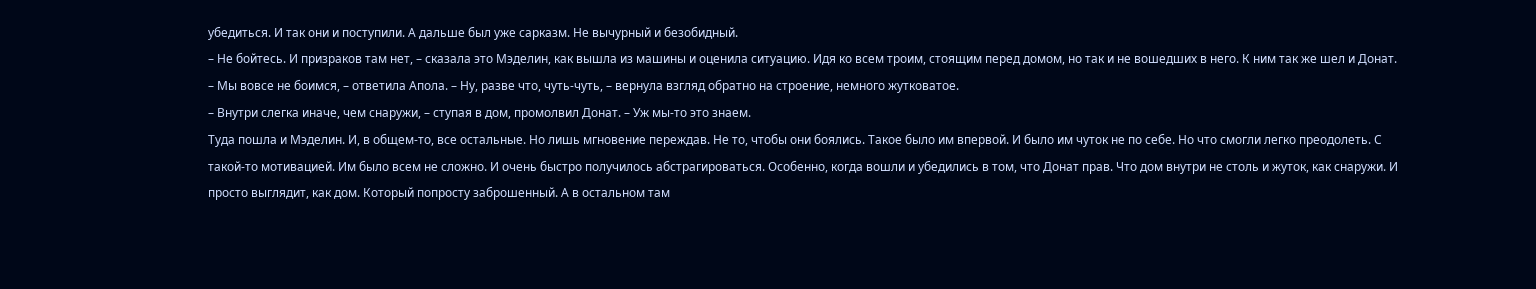убедиться. И так они и поступили. А дальше был уже сарказм. Не вычурный и безобидный.
– Не бойтесь. И призраков там нет, – сказала это Мэделин, как вышла из машины и оценила ситуацию. Идя ко всем троим, стоящим перед домом, но так и не вошедших в него. К ним так же шел и Донат.
– Мы вовсе не боимся, – ответила Апола. – Ну, разве что, чуть-чуть, – вернула взгляд обратно на строение, немного жутковатое.
– Внутри слегка иначе, чем снаружи, – ступая в дом, промолвил Донат. – Уж мы-то это знаем.
Туда пошла и Мэделин. И, в общем-то, все остальные. Но лишь мгновение переждав. Не то, чтобы они боялись. Такое было им впервой. И было им чуток не по себе. Но что смогли легко преодолеть. С такой-то мотивацией. Им было всем не сложно. И очень быстро получилось абстрагироваться. Особенно, когда вошли и убедились в том, что Донат прав. Что дом внутри не столь и жуток, как снаружи. И просто выглядит, как дом. Который попросту заброшенный. А в остальном там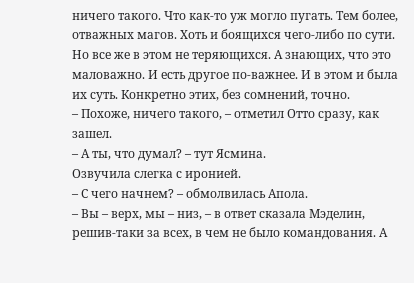ничего такого. Что как-то уж могло пугать. Тем более, отважных магов. Хоть и боящихся чего-либо по сути. Но все же в этом не теряющихся. А знающих, что это маловажно. И есть другое по-важнее. И в этом и была их суть. Конкретно этих, без сомнений, точно.
– Похоже, ничего такого, – отметил Отто сразу, как зашел.
– А ты, что думал? – тут Ясмина.
Озвучила слегка с иронией.
– С чего начнем? – обмолвилась Апола.
– Вы – верх, мы – низ, – в ответ сказала Мэделин, решив-таки за всех, в чем не было командования. А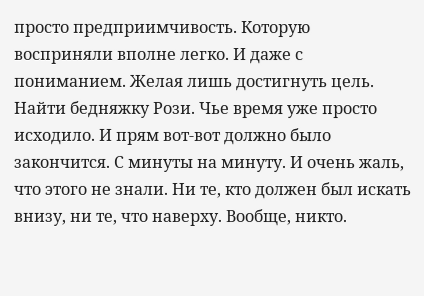просто предприимчивость. Которую восприняли вполне легко. И даже с пониманием. Желая лишь достигнуть цель. Найти бедняжку Рози. Чье время уже просто исходило. И прям вот-вот должно было закончится. С минуты на минуту. И очень жаль, что этого не знали. Ни те, кто должен был искать внизу, ни те, что наверху. Вообще, никто.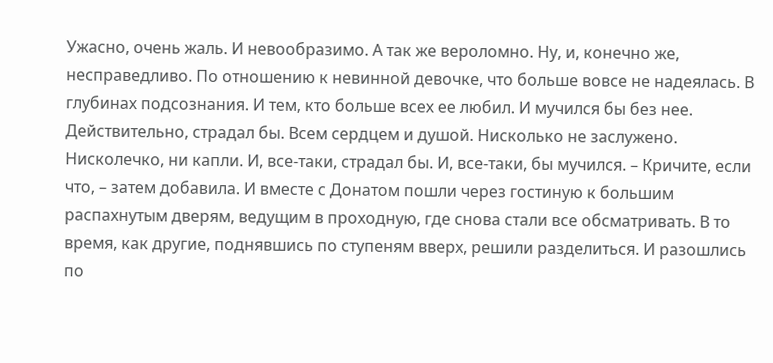Ужасно, очень жаль. И невообразимо. А так же вероломно. Ну, и, конечно же, несправедливо. По отношению к невинной девочке, что больше вовсе не надеялась. В глубинах подсознания. И тем, кто больше всех ее любил. И мучился бы без нее. Действительно, страдал бы. Всем сердцем и душой. Нисколько не заслужено. Нисколечко, ни капли. И, все-таки, страдал бы. И, все-таки, бы мучился. – Кричите, если что, – затем добавила. И вместе с Донатом пошли через гостиную к большим распахнутым дверям, ведущим в проходную, где снова стали все обсматривать. В то время, как другие, поднявшись по ступеням вверх, решили разделиться. И разошлись по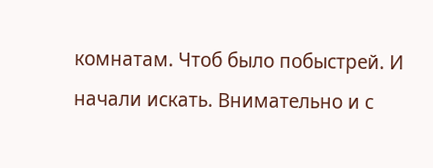комнатам. Чтоб было побыстрей. И начали искать. Внимательно и с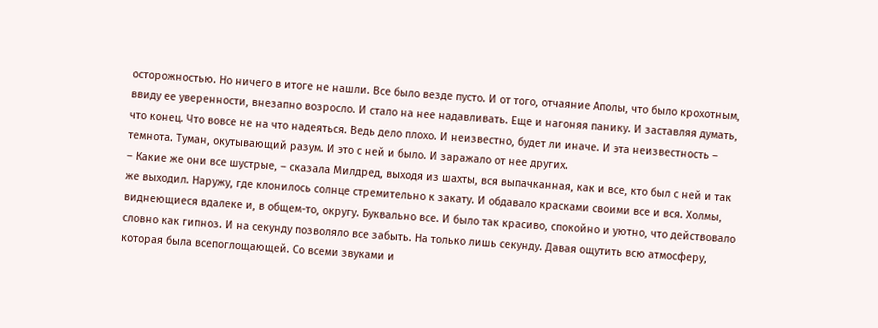осторожностью. Но ничего в итоге не нашли. Все было везде пусто. И от того, отчаяние Аполы, что было крохотным, ввиду ее уверенности, внезапно возросло. И стало на нее надавливать. Еще и нагоняя панику. И заставляя думать, что конец. Что вовсе не на что надеяться. Ведь дело плохо. И неизвестно, будет ли иначе. И эта неизвестность – темнота. Туман, окутывающий разум. И это с ней и было. И заражало от нее других.
– Какие же они все шустрые, – сказала Милдред, выходя из шахты, вся выпачканная, как и все, кто был с ней и так же выходил. Наружу, где клонилось солнце стремительно к закату. И обдавало красками своими все и вся. Холмы, виднеющиеся вдалеке и, в общем-то, округу. Буквально все. И было так красиво, спокойно и уютно, что действовало словно как гипноз. И на секунду позволяло все забыть. На только лишь секунду. Давая ощутить всю атмосферу, которая была всепоглощающей. Со всеми звуками и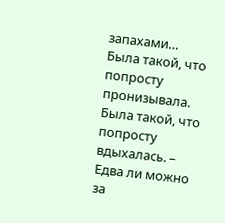запахами… Была такой, что попросту пронизывала. Была такой, что попросту вдыхалась. – Едва ли можно за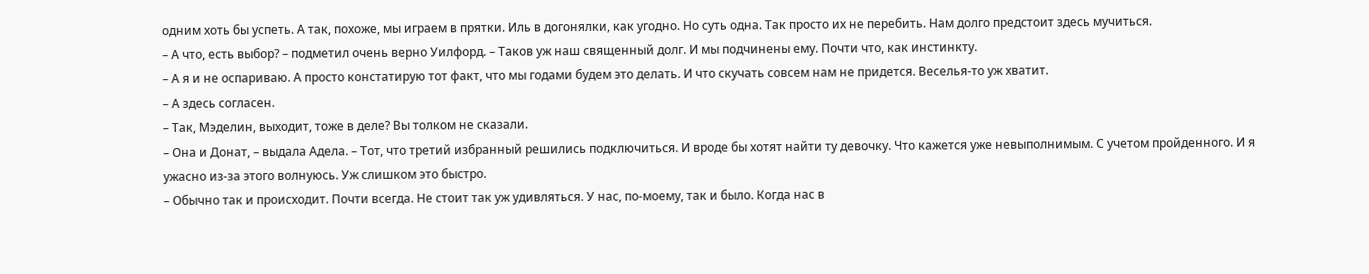одним хоть бы успеть. А так, похоже, мы играем в прятки. Иль в догонялки, как угодно. Но суть одна. Так просто их не перебить. Нам долго предстоит здесь мучиться.
– А что, есть выбор? – подметил очень верно Уилфорд. – Таков уж наш священный долг. И мы подчинены ему. Почти что, как инстинкту.
– А я и не оспариваю. А просто констатирую тот факт, что мы годами будем это делать. И что скучать совсем нам не придется. Веселья-то уж хватит.
– А здесь согласен.
– Так, Мэделин, выходит, тоже в деле? Вы толком не сказали.
– Она и Донат, – выдала Адела. – Тот, что третий избранный решились подключиться. И вроде бы хотят найти ту девочку. Что кажется уже невыполнимым. С учетом пройденного. И я ужасно из-за этого волнуюсь. Уж слишком это быстро.
– Обычно так и происходит. Почти всегда. Не стоит так уж удивляться. У нас, по-моему, так и было. Когда нас в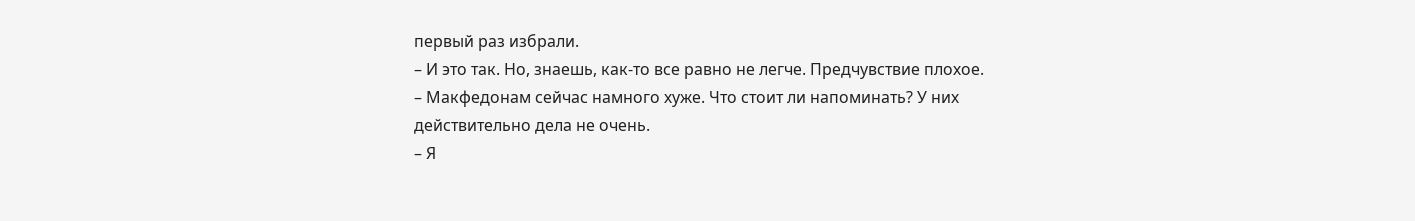первый раз избрали.
– И это так. Но, знаешь, как-то все равно не легче. Предчувствие плохое.
– Макфедонам сейчас намного хуже. Что стоит ли напоминать? У них действительно дела не очень.
– Я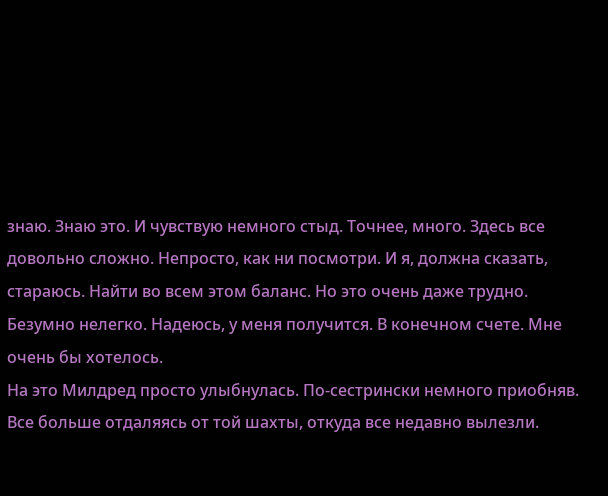знаю. Знаю это. И чувствую немного стыд. Точнее, много. Здесь все довольно сложно. Непросто, как ни посмотри. И я, должна сказать, стараюсь. Найти во всем этом баланс. Но это очень даже трудно. Безумно нелегко. Надеюсь, у меня получится. В конечном счете. Мне очень бы хотелось.
На это Милдред просто улыбнулась. По-сестрински немного приобняв. Все больше отдаляясь от той шахты, откуда все недавно вылезли.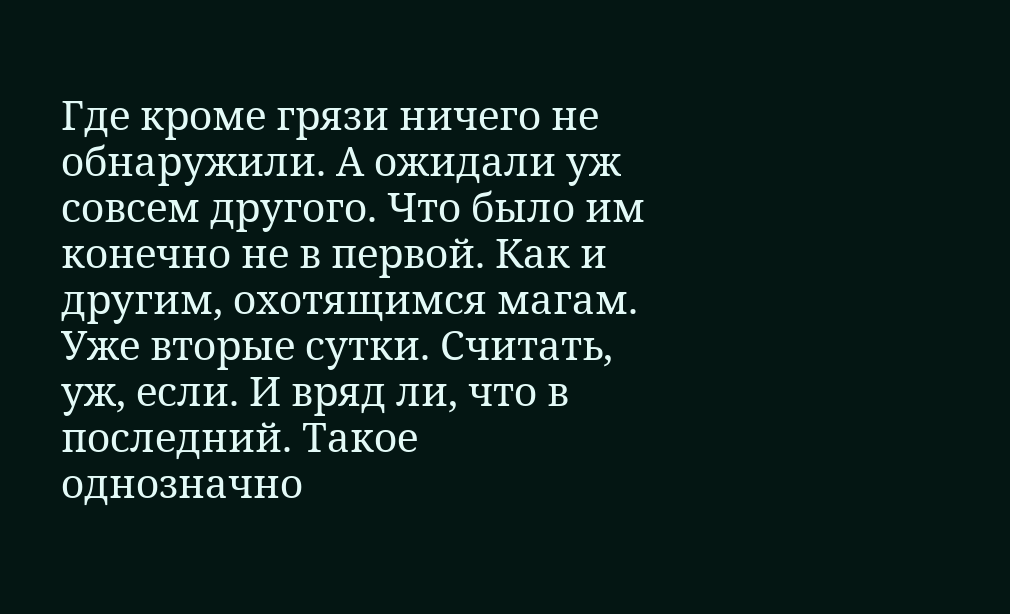Где кроме грязи ничего не обнаружили. А ожидали уж совсем другого. Что было им конечно не в первой. Как и другим, охотящимся магам. Уже вторые сутки. Считать, уж, если. И вряд ли, что в последний. Такое однозначно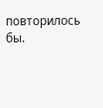повторилось бы.